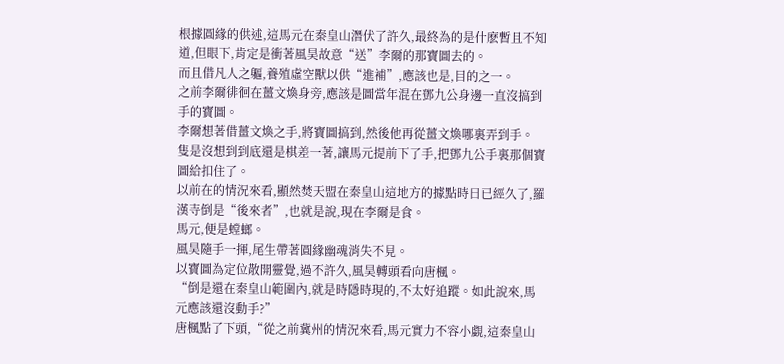根據圓緣的供述,這馬元在秦皇山潛伏了許久,最終為的是什麽暫且不知道,但眼下,肯定是衝著風昊故意“送”李爾的那寶圖去的。
而且借凡人之軀,養殖虛空獸以供“進補”,應該也是,目的之一。
之前李爾徘徊在薑文煥身旁,應該是圖當年混在鄧九公身邊一直沒搞到手的寶圖。
李爾想著借薑文煥之手,將寶圖搞到,然後他再從薑文煥哪裏弄到手。
隻是沒想到到底還是棋差一著,讓馬元提前下了手,把鄧九公手裏那個寶圖給扣住了。
以前在的情況來看,顯然焚天盟在秦皇山這地方的據點時日已經久了,羅漢寺倒是“後來者”,也就是說,現在李爾是食。
馬元,便是螳螂。
風昊隨手一揮,尾生帶著圓緣幽魂消失不見。
以寶圖為定位散開靈覺,過不許久,風昊轉頭看向唐楓。
“倒是還在秦皇山範圍內,就是時隱時現的,不太好追蹤。如此說來,馬元應該還沒動手?”
唐楓點了下頭,“從之前冀州的情況來看,馬元實力不容小覷,這秦皇山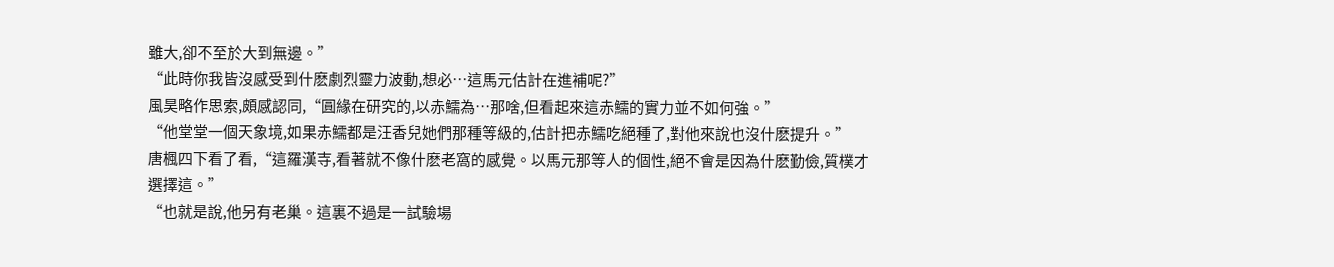雖大,卻不至於大到無邊。”
“此時你我皆沒感受到什麽劇烈靈力波動,想必…這馬元估計在進補呢?”
風昊略作思索,頗感認同,“圓緣在研究的,以赤鱬為…那啥,但看起來這赤鱬的實力並不如何強。”
“他堂堂一個天象境,如果赤鱬都是汪香兒她們那種等級的,估計把赤鱬吃絕種了,對他來說也沒什麽提升。”
唐楓四下看了看,“這羅漢寺,看著就不像什麽老窩的感覺。以馬元那等人的個性,絕不會是因為什麽勤儉,質樸才選擇這。”
“也就是說,他另有老巢。這裏不過是一試驗場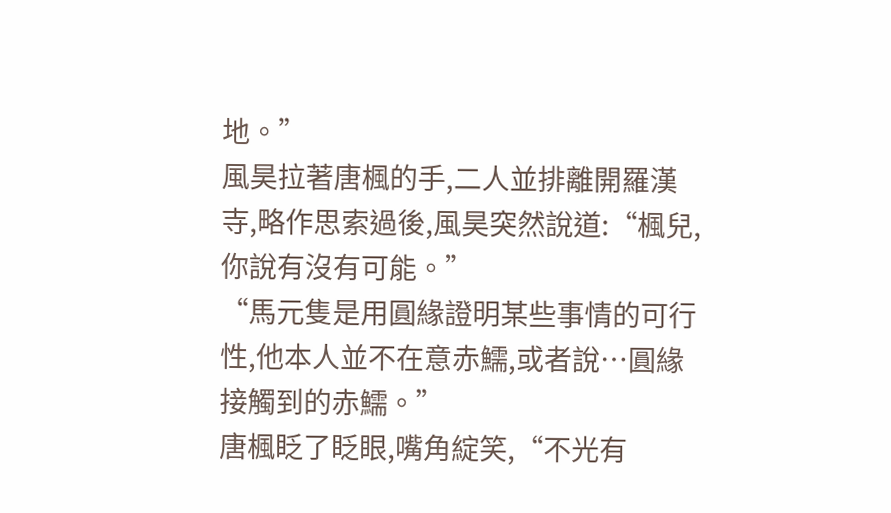地。”
風昊拉著唐楓的手,二人並排離開羅漢寺,略作思索過後,風昊突然說道:“楓兒,你說有沒有可能。”
“馬元隻是用圓緣證明某些事情的可行性,他本人並不在意赤鱬,或者說…圓緣接觸到的赤鱬。”
唐楓眨了眨眼,嘴角綻笑,“不光有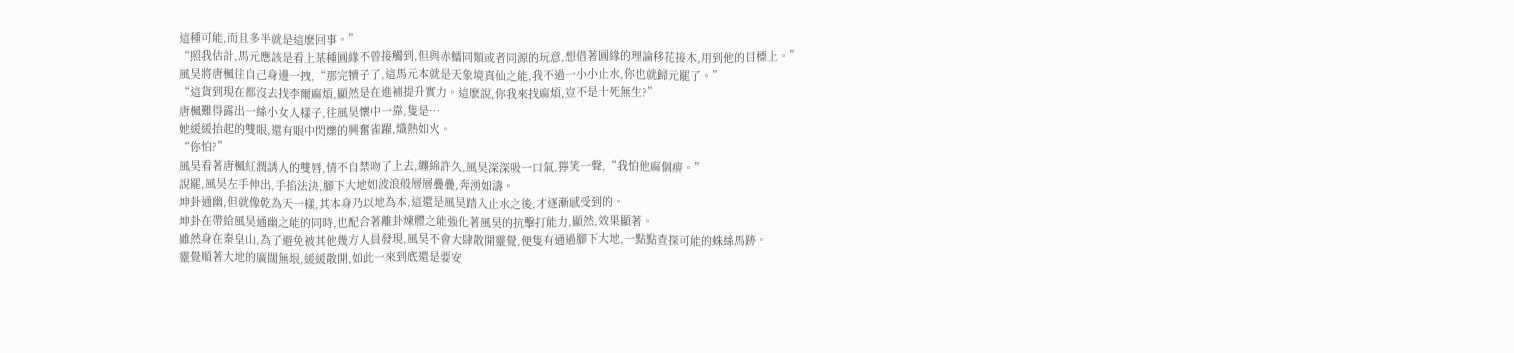這種可能,而且多半就是這麽回事。”
“照我估計,馬元應該是看上某種圓緣不曾接觸到,但與赤鱬同類或者同源的玩意,想借著圓緣的理論移花接木,用到他的目標上。”
風昊將唐楓往自己身邊一拽,“那完犢子了,這馬元本就是天象境真仙之能,我不過一小小止水,你也就歸元罷了。”
“這貨到現在都沒去找李爾麻煩,顯然是在進補提升實力。這麽說,你我來找麻煩,豈不是十死無生?”
唐楓難得露出一絲小女人樣子,往風昊懷中一靠,隻是…
她緩緩抬起的雙眼,還有眼中閃爍的興奮雀躍,熾熱如火。
“你怕?”
風昊看著唐楓紅潤誘人的雙唇,情不自禁吻了上去,纏綿許久,風昊深深吸一口氣,獰笑一聲,“我怕他麻個痹。”
說罷,風昊左手伸出,手掐法決,腳下大地如波浪般層層疊疊,奔湧如濤。
坤卦通幽,但就像乾為天一樣,其本身乃以地為本,這還是風昊踏入止水之後,才逐漸感受到的。
坤卦在帶給風昊通幽之能的同時,也配合著離卦煉體之能強化著風昊的抗擊打能力,顯然,效果顯著。
雖然身在秦皇山,為了避免被其他幾方人員發現,風昊不會大肆散開靈覺,便隻有通過腳下大地,一點點查探可能的蛛絲馬跡。
靈覺順著大地的廣闊無垠,緩緩散開,如此一來到底還是要安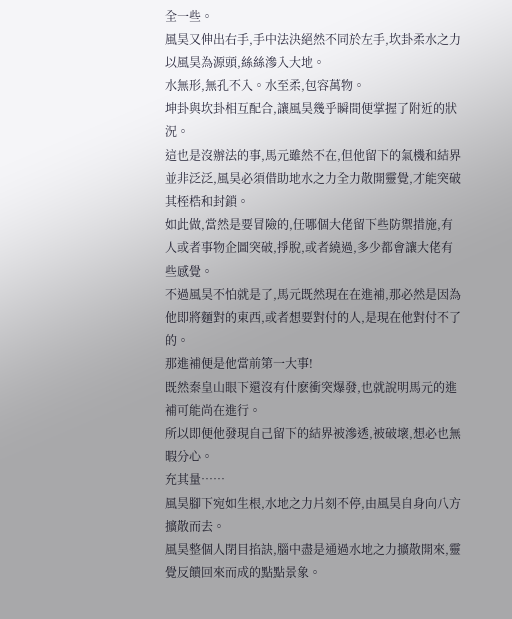全一些。
風昊又伸出右手,手中法決絕然不同於左手,坎卦柔水之力以風昊為源頭,絲絲滲入大地。
水無形,無孔不入。水至柔,包容萬物。
坤卦與坎卦相互配合,讓風昊幾乎瞬間便掌握了附近的狀況。
這也是沒辦法的事,馬元雖然不在,但他留下的氣機和結界並非泛泛,風昊必須借助地水之力全力散開靈覺,才能突破其桎梏和封鎖。
如此做,當然是要冒險的,任哪個大佬留下些防禦措施,有人或者事物企圖突破,掙脫,或者繞過,多少都會讓大佬有些感覺。
不過風昊不怕就是了,馬元既然現在在進補,那必然是因為他即將麵對的東西,或者想要對付的人,是現在他對付不了的。
那進補便是他當前第一大事!
既然秦皇山眼下還沒有什麽衝突爆發,也就說明馬元的進補可能尚在進行。
所以即便他發現自己留下的結界被滲透,被破壞,想必也無暇分心。
充其量……
風昊腳下宛如生根,水地之力片刻不停,由風昊自身向八方擴散而去。
風昊整個人閉目掐訣,腦中盡是通過水地之力擴散開來,靈覺反饋回來而成的點點景象。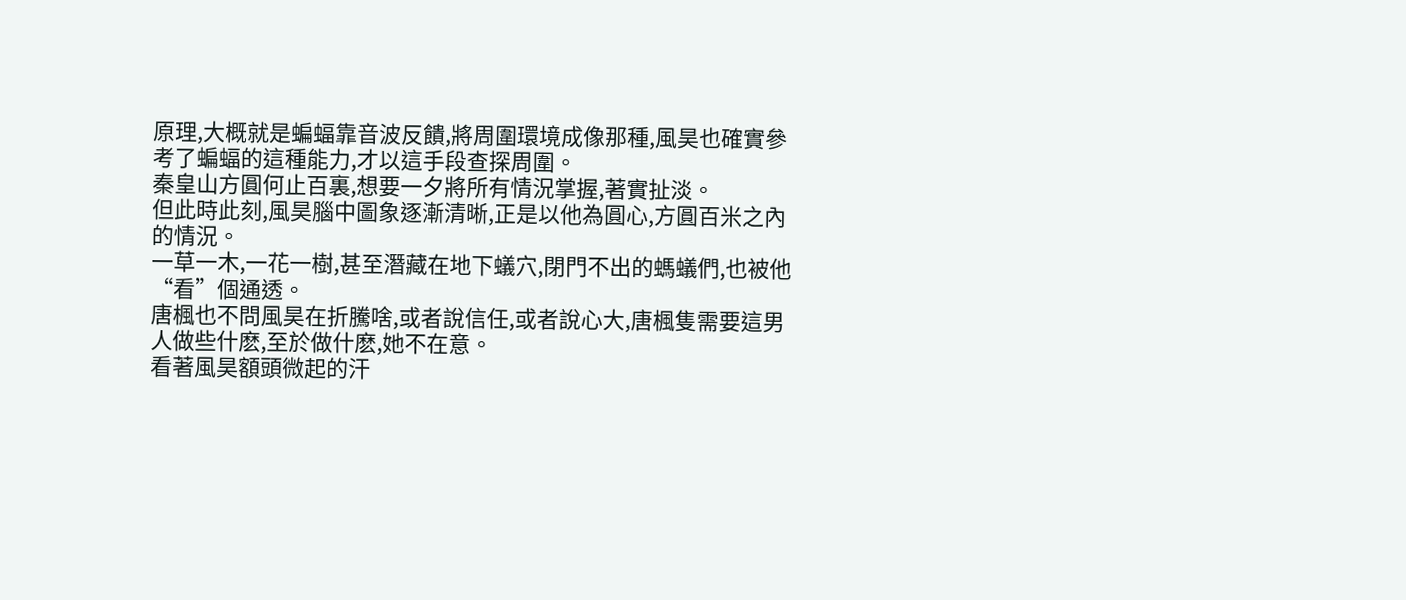原理,大概就是蝙蝠靠音波反饋,將周圍環境成像那種,風昊也確實參考了蝙蝠的這種能力,才以這手段查探周圍。
秦皇山方圓何止百裏,想要一夕將所有情況掌握,著實扯淡。
但此時此刻,風昊腦中圖象逐漸清晰,正是以他為圓心,方圓百米之內的情況。
一草一木,一花一樹,甚至潛藏在地下蟻穴,閉門不出的螞蟻們,也被他“看”個通透。
唐楓也不問風昊在折騰啥,或者說信任,或者說心大,唐楓隻需要這男人做些什麽,至於做什麽,她不在意。
看著風昊額頭微起的汗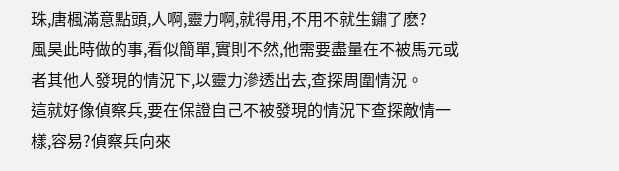珠,唐楓滿意點頭,人啊,靈力啊,就得用,不用不就生鏽了麽?
風昊此時做的事,看似簡單,實則不然,他需要盡量在不被馬元或者其他人發現的情況下,以靈力滲透出去,查探周圍情況。
這就好像偵察兵,要在保證自己不被發現的情況下查探敵情一樣,容易?偵察兵向來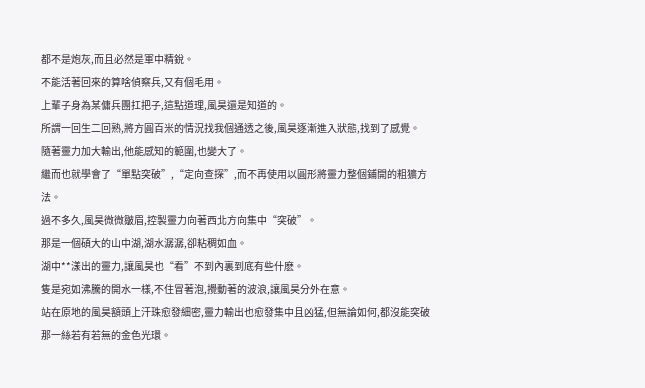都不是炮灰,而且必然是軍中精銳。
不能活著回來的算啥偵察兵,又有個毛用。
上輩子身為某傭兵團扛把子,這點道理,風昊還是知道的。
所謂一回生二回熟,將方圓百米的情況找我個通透之後,風昊逐漸進入狀態,找到了感覺。
隨著靈力加大輸出,他能感知的範圍,也變大了。
繼而也就學會了“單點突破”,“定向查探”,而不再使用以圓形將靈力整個鋪開的粗獷方法。
過不多久,風昊微微皺眉,控製靈力向著西北方向集中“突破”。
那是一個碩大的山中湖,湖水潺潺,卻粘稠如血。
湖中**漾出的靈力,讓風昊也“看”不到內裏到底有些什麽。
隻是宛如沸騰的開水一樣,不住冒著泡,攪動著的波浪,讓風昊分外在意。
站在原地的風昊額頭上汗珠愈發細密,靈力輸出也愈發集中且凶猛,但無論如何,都沒能突破那一絲若有若無的金色光環。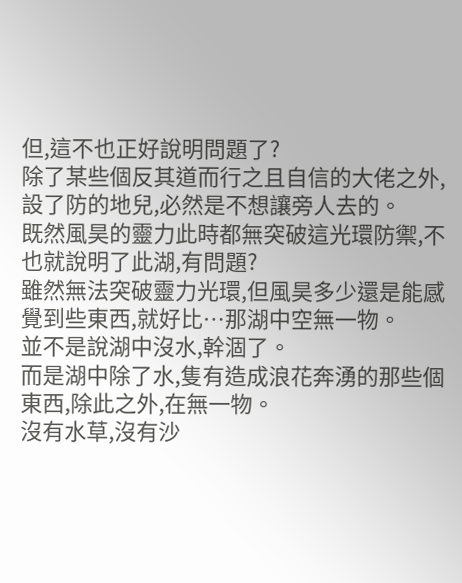但,這不也正好說明問題了?
除了某些個反其道而行之且自信的大佬之外,設了防的地兒,必然是不想讓旁人去的。
既然風昊的靈力此時都無突破這光環防禦,不也就說明了此湖,有問題?
雖然無法突破靈力光環,但風昊多少還是能感覺到些東西,就好比…那湖中空無一物。
並不是說湖中沒水,幹涸了。
而是湖中除了水,隻有造成浪花奔湧的那些個東西,除此之外,在無一物。
沒有水草,沒有沙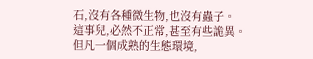石,沒有各種微生物,也沒有蟲子。
這事兒,必然不正常,甚至有些詭異。
但凡一個成熟的生態環境,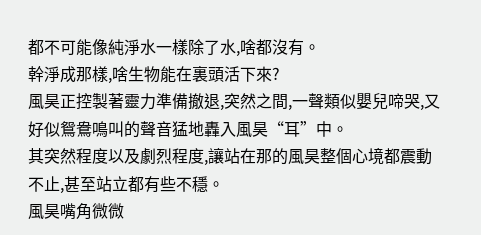都不可能像純淨水一樣除了水,啥都沒有。
幹淨成那樣,啥生物能在裏頭活下來?
風昊正控製著靈力準備撤退,突然之間,一聲類似嬰兒啼哭,又好似鴛鴦鳴叫的聲音猛地轟入風昊“耳”中。
其突然程度以及劇烈程度,讓站在那的風昊整個心境都震動不止,甚至站立都有些不穩。
風昊嘴角微微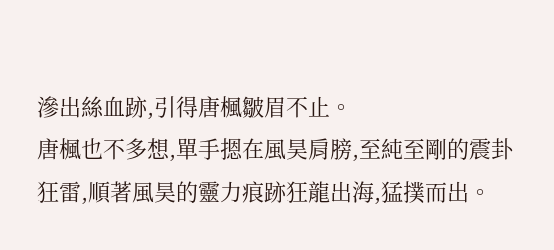滲出絲血跡,引得唐楓皺眉不止。
唐楓也不多想,單手摁在風昊肩膀,至純至剛的震卦狂雷,順著風昊的靈力痕跡狂龍出海,猛撲而出。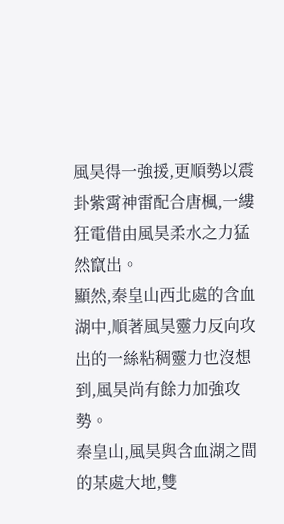風昊得一強援,更順勢以震卦紫霄神雷配合唐楓,一縷狂電借由風昊柔水之力猛然竄出。
顯然,秦皇山西北處的含血湖中,順著風昊靈力反向攻出的一絲粘稠靈力也沒想到,風昊尚有餘力加強攻勢。
秦皇山,風昊與含血湖之間的某處大地,雙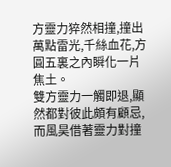方靈力猝然相撞,撞出萬點雷光,千絲血花,方圓五裏之內瞬化一片焦土。
雙方靈力一觸即退,顯然都對彼此頗有顧忌,而風昊借著靈力對撞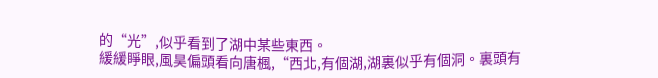的“光”,似乎看到了湖中某些東西。
緩緩睜眼,風昊偏頭看向唐楓,“西北,有個湖,湖裏似乎有個洞。裏頭有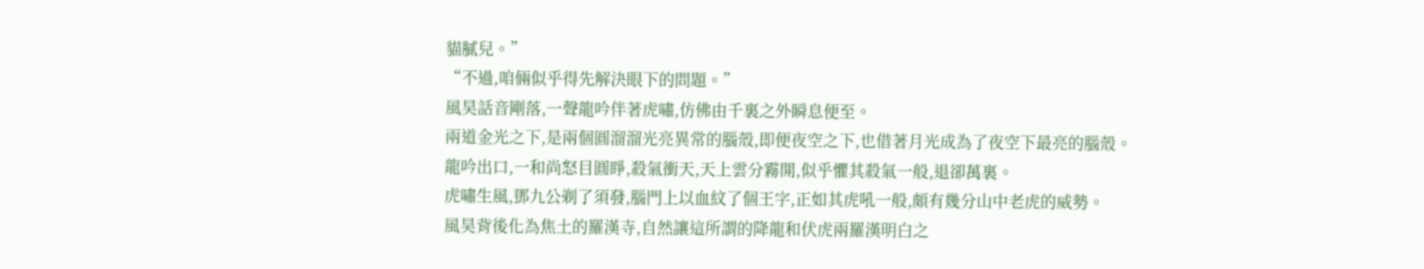貓膩兒。”
“不過,咱倆似乎得先解決眼下的問題。”
風昊話音剛落,一聲龍吟伴著虎嘯,仿佛由千裏之外瞬息便至。
兩道金光之下,是兩個圓溜溜光亮異常的腦殼,即便夜空之下,也借著月光成為了夜空下最亮的腦殼。
龍吟出口,一和尚怒目圓睜,殺氣衝天,天上雲分霧開,似乎懼其殺氣一般,退卻萬裏。
虎嘯生風,鄧九公剃了須發,腦門上以血紋了個王字,正如其虎吼一般,頗有幾分山中老虎的威勢。
風昊背後化為焦土的羅漢寺,自然讓這所謂的降龍和伏虎兩羅漢明白之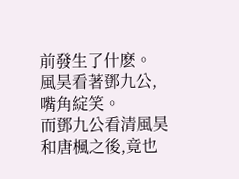前發生了什麽。
風昊看著鄧九公,嘴角綻笑。
而鄧九公看清風昊和唐楓之後,竟也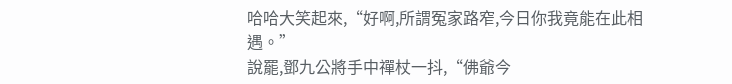哈哈大笑起來,“好啊,所謂冤家路窄,今日你我竟能在此相遇。”
說罷,鄧九公將手中禪杖一抖,“佛爺今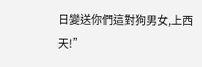日變送你們這對狗男女,上西天!”